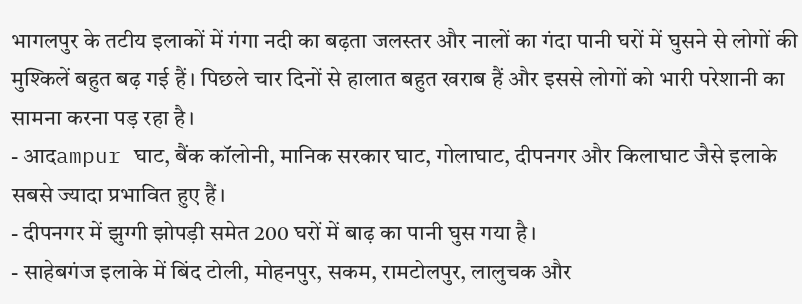भागलपुर के तटीय इलाकों में गंगा नदी का बढ़ता जलस्तर और नालों का गंदा पानी घरों में घुसने से लोगों की मुश्किलें बहुत बढ़ गई हैं। पिछले चार दिनों से हालात बहुत खराब हैं और इससे लोगों को भारी परेशानी का सामना करना पड़ रहा है।
- आदampur घाट, बैंक कॉलोनी, मानिक सरकार घाट, गोलाघाट, दीपनगर और किलाघाट जैसे इलाके सबसे ज्यादा प्रभावित हुए हैं।
- दीपनगर में झुग्गी झोपड़ी समेत 200 घरों में बाढ़ का पानी घुस गया है।
- साहेबगंज इलाके में बिंद टोली, मोहनपुर, सकम, रामटोलपुर, लालुचक और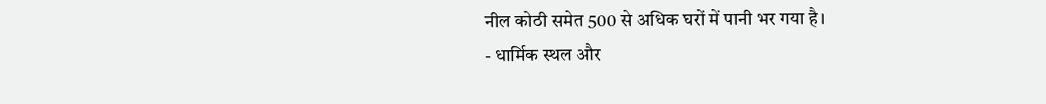नील कोठी समेत 500 से अधिक घरों में पानी भर गया है।
- धार्मिक स्थल और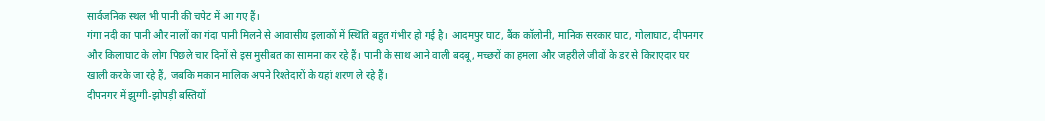सार्वजनिक स्थल भी पानी की चपेट में आ गए हैं।
गंगा नदी का पानी और नालों का गंदा पानी मिलने से आवासीय इलाकों में स्थिति बहुत गंभीर हो गई है। आदमपुर घाट, बैंक कॉलोनी, मानिक सरकार घाट, गोलाघाट, दीपनगर और किलाघाट के लोग पिछले चार दिनों से इस मुसीबत का सामना कर रहे हैं। पानी के साथ आने वाली बदबू, मच्छरों का हमला और जहरीले जीवों के डर से किराएदार घर खाली करके जा रहे हैं, जबकि मकान मालिक अपने रिश्तेदारों के यहां शरण ले रहे हैं।
दीपनगर में झुग्गी-झोपड़ी बस्तियों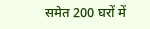समेत 200 घरों में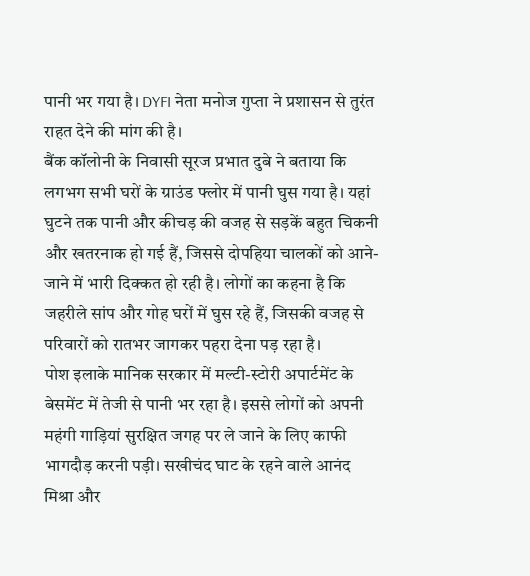पानी भर गया है। DYFI नेता मनोज गुप्ता ने प्रशासन से तुरंत राहत देने की मांग की है।
बैंक कॉलोनी के निवासी सूरज प्रभात दुबे ने बताया कि लगभग सभी घरों के ग्राउंड फ्लोर में पानी घुस गया है। यहां घुटने तक पानी और कीचड़ की वजह से सड़कें बहुत चिकनी और खतरनाक हो गई हैं, जिससे दोपहिया चालकों को आने-जाने में भारी दिक्कत हो रही है। लोगों का कहना है कि जहरीले सांप और गोह घरों में घुस रहे हैं, जिसकी वजह से परिवारों को रातभर जागकर पहरा देना पड़ रहा है।
पोश इलाके मानिक सरकार में मल्टी-स्टोरी अपार्टमेंट के बेसमेंट में तेजी से पानी भर रहा है। इससे लोगों को अपनी महंगी गाड़ियां सुरक्षित जगह पर ले जाने के लिए काफी भागदौड़ करनी पड़ी। सखीचंद घाट के रहने वाले आनंद मिश्रा और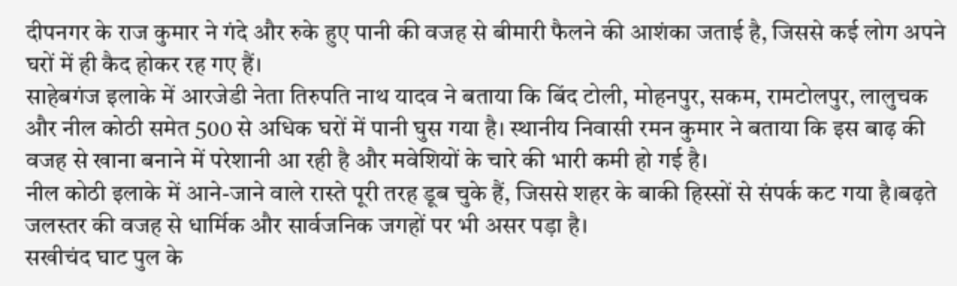दीपनगर के राज कुमार ने गंदे और रुके हुए पानी की वजह से बीमारी फैलने की आशंका जताई है, जिससे कई लोग अपने घरों में ही कैद होकर रह गए हैं।
साहेबगंज इलाके में आरजेडी नेता तिरुपति नाथ यादव ने बताया कि बिंद टोली, मोहनपुर, सकम, रामटोलपुर, लालुचक और नील कोठी समेत 500 से अधिक घरों में पानी घुस गया है। स्थानीय निवासी रमन कुमार ने बताया कि इस बाढ़ की वजह से खाना बनाने में परेशानी आ रही है और मवेशियों के चारे की भारी कमी हो गई है।
नील कोठी इलाके में आने-जाने वाले रास्ते पूरी तरह डूब चुके हैं, जिससे शहर के बाकी हिस्सों से संपर्क कट गया है।बढ़ते जलस्तर की वजह से धार्मिक और सार्वजनिक जगहों पर भी असर पड़ा है।
सखीचंद घाट पुल के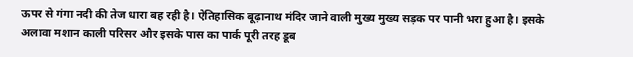ऊपर से गंगा नदी की तेज धारा बह रही है। ऐतिहासिक बूढ़ानाथ मंदिर जाने वाली मुख्य मुख्य सड़क पर पानी भरा हुआ है। इसके अलावा मशान काली परिसर और इसके पास का पार्क पूरी तरह डूब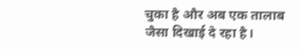चुका है और अब एक तालाब जैसा दिखाई दे रहा है।